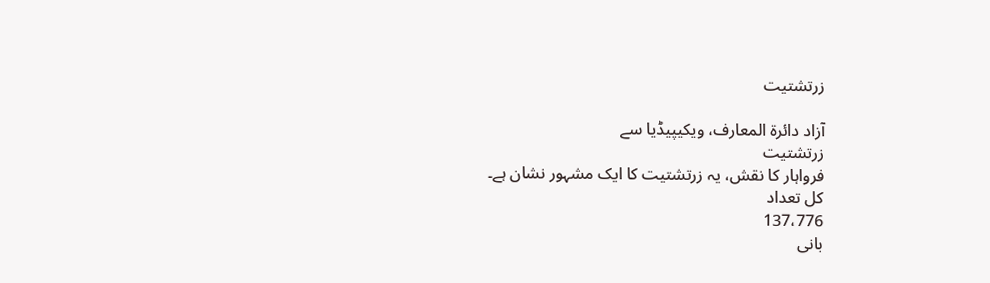زرتشتیت

آزاد دائرۃ المعارف، ویکیپیڈیا سے
زرتشتیت
فرواہار کا نقش، یہ زرتشتیت کا ایک مشہور نشان ہے۔
کل تعداد
137،776
بانی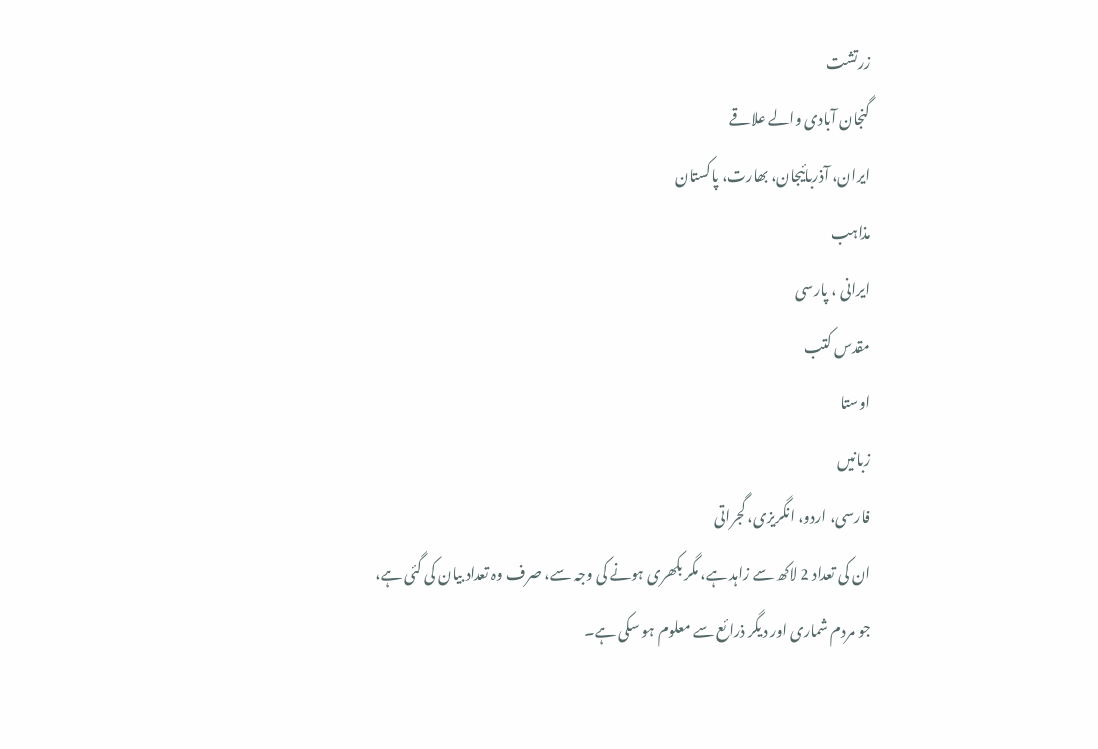زرتشت
گنجان آبادی والے علاقے
ایران، آذربائیجان، بھارت، پاکستان
مذاہب
ایرانی ، پارسی
مقدس کتب
اوستا
زبانیں
فارسی، اردو، انگریزی، گجراتی
ان کی تعداد 2 لاکھ سے زاہد ہے، مگر بکھری ہونے کی وجہ سے، صرف وہ تعداد بیان کی گئی ہے، جو مردم شماری اور دیگر ذرائع سے معلوم ہو سکی ہے۔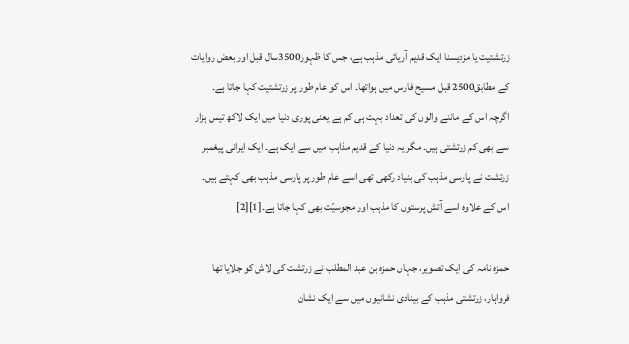زرتشتیت یا مزدیسنا ایک قدیم آریائی مذہب ہے، جس کا ظہور3500سال قبل اور بعض روایات کے مطابق2500 قبل مسیح فارس میں ہواتھا۔ اس کو عام طور پر زرتشتیت کہا جاتا ہے۔ اگرچہ اس کے ماننے والوں کی تعداد بہت ہی کم ہے یعنی پوری دنیا میں ایک لاکھ تیس ہزار سے بھی کم زرتشتی ہیں۔ مگر یہ دنیا کے قدیم مذاہب میں سے ایک ہے۔ ایک ایرانی پیغمبر زرتشت نے پارسی مذہب کی بنیاد رکھی تھی اسے عام طور پر پارسی مذہب بھی کہتے ہیں۔ اس کے علاوہ اسے آتش پرستوں کا مذہب اور مجوسیّت بھی کہا جاتا ہے۔[1][2]

حمزہ نامہ کی ایک تصویر، جہاں حمزہ بن عبد المطلب نے زرتشت کی لاش کو جلایا تھا
فرواہار، زرتشتی مذہب کے بینادی نشانیوں میں سے ایک نشان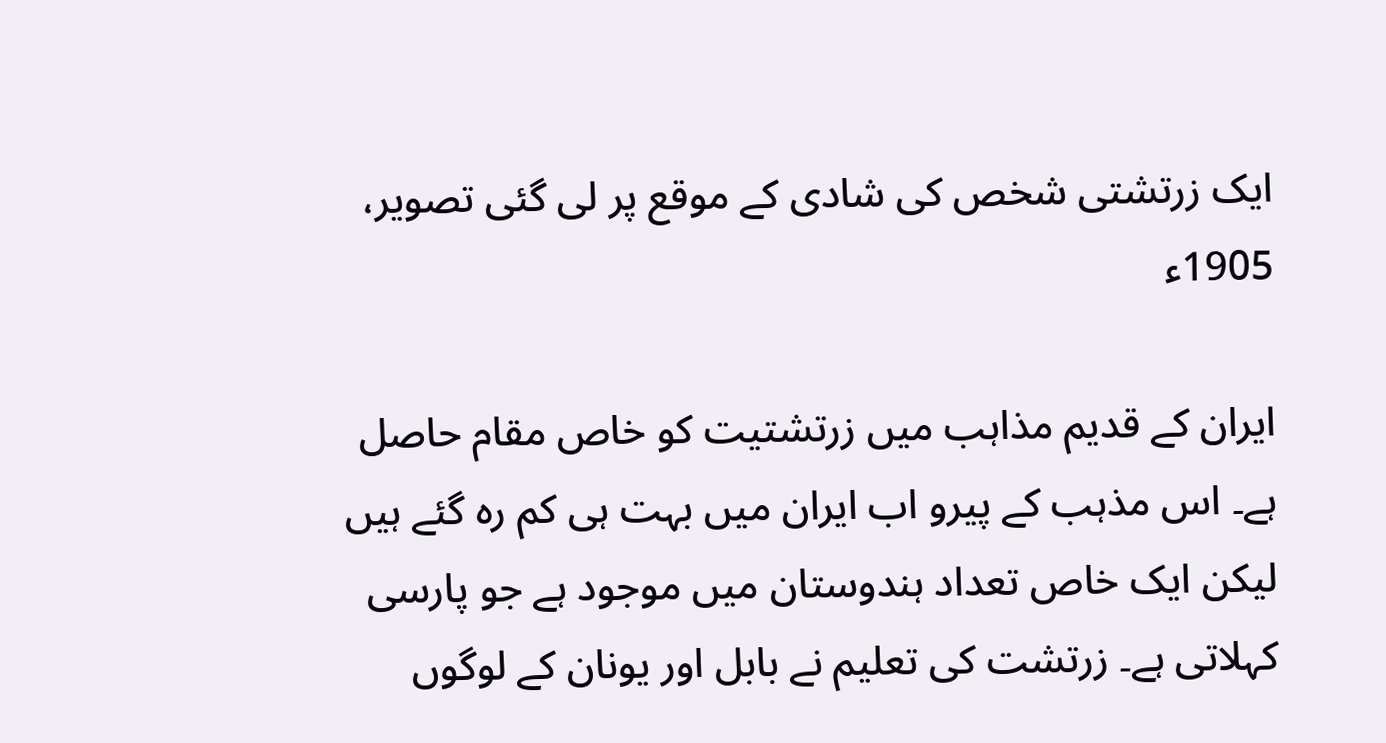ایک زرتشتی شخص کی شادی کے موقع پر لی گئی تصویر، 1905ء

ایران کے قدیم مذاہب میں زرتشتیت کو خاص مقام حاصل ہے۔ اس مذہب کے پیرو اب ایران میں بہت ہی کم رہ گئے ہیں لیکن ایک خاص تعداد ہندوستان میں موجود ہے جو پارسی کہلاتی ہے۔ زرتشت کی تعلیم نے بابل اور یونان کے لوگوں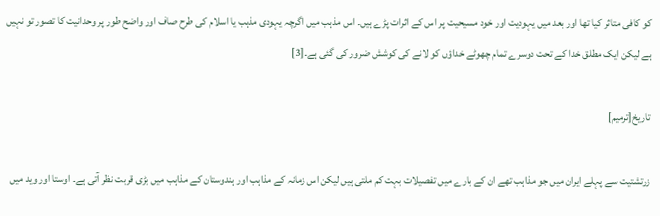کو کافی متاثر کیا تھا اور بعد میں یہودیت اور خود مسیحیت پر اس کے اثرات پڑے ہیں۔ اس مذہب میں اگرچہ یہودی مذہب یا اسلام کی طرح صاف اور واضح طور پر وحدانیت کا تصور تو نہیں ہے لیکن ایک مطلق خدا کے تحت دوسرے تمام چھوٹے خداؤں کو لانے کی کوشش ضرور کی گئی ہے۔[3]

تاریخ[ترمیم]

زرتشتیت سے پہلے ایران میں جو مذاہب تھے ان کے بارے میں تفصیلات بہت کم ملتی ہیں لیکن اس زمانہ کے مذاہب اور ہندوستان کے مذاہب میں بڑی قربت نظر آتی ہے۔ اوستا اور وید میں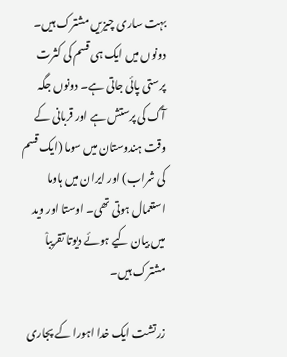بہت ساری چیزیں مشترک ہیں۔ دونوں میں ایک ہی قسم کی کثرت پرستی پائی جاتی ہے۔ دونوں جگہ آگ کی پرستش ہے اور قربانی کے وقت ہندوستان میں سوما (ایک قسم کی شراب) اور ایران میں ہاوما استعمال ہوتی تھی۔ اوستا اور وید میں بیان کیے ہوئے دیوتا تقریباْ مشترک ہیں۔

زرتشت ایک خدا اہورا کے پجاری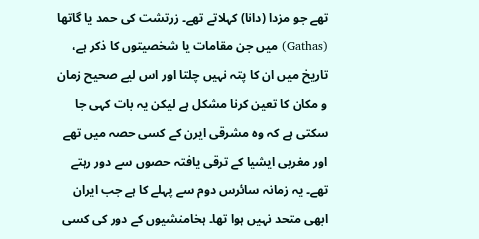تھے جو مزدا (دانا) کہلاتے تھے۔ زرتشت کی حمد یا گاتھا (Gathas) میں جن مقامات یا شخصیتوں کا ذکر ہے، تاریخ میں ان کا پتہ نہیں چلتا اور اس لیے صحیح زمان و مکان کا تعین کرنا مشکل ہے لیکن یہ بات کہی جا سکتی ہے کہ وہ مشرقی ایرن کے کسی حصہ میں تھے اور مغربی ایشیا کے ترقی یافتہ حصوں سے دور رہتے تھے۔ یہ زمانہ سائرس دوم سے پہلے کا ہے جب ایران ابھی متحد نہیں ہوا تھا۔ ہخامنشیوں کے دور کی کسی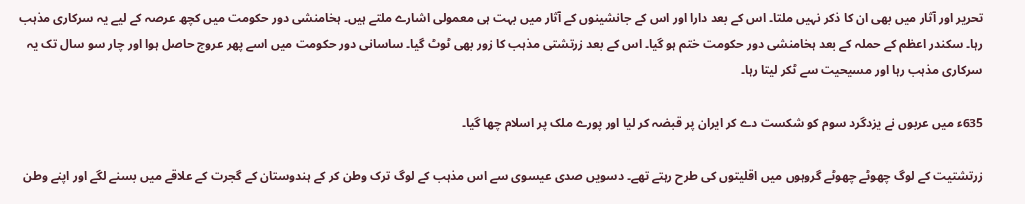تحریر اور آثار میں بھی ان کا ذکر نہیں ملتا۔ اس کے بعد دارا اور اس کے جانشینوں کے آثار میں بہت ہی معمولی اشارے ملتے ہیں۔ ہخامنشی دور حکومت میں کچھ عرصہ کے لیے یہ سرکاری مذہب رہا۔ سکندر اعظم کے حملہ کے بعد ہخامنشی دور حکومت ختم ہو گیا۔ اس کے بعد زرتشتی مذہب کا زور بھی ٹوٹ گیا۔ ساسانی دور حکومت میں اسے پھر عروج حاصل ہوا اور چار سو سال تک یہ سرکاری مذہب رہا اور مسیحیت سے ٹکر لیتا رہا۔

635ء میں عربوں نے یزدگرد سوم کو شکست دے کر ایران پر قبضہ کر لیا اور پورے ملک پر اسلام چھا گیا۔

زرتشتیت کے لوگ چھوٹے چھوٹے گروہوں میں اقلیتوں کی طرح رہتے تھے۔ دسویں صدی عیسوی سے اس مذہب کے لوگ ترک وطن کر کے ہندوستان کے گجرت کے علاقے میں بسنے لگے اور اپنے وطن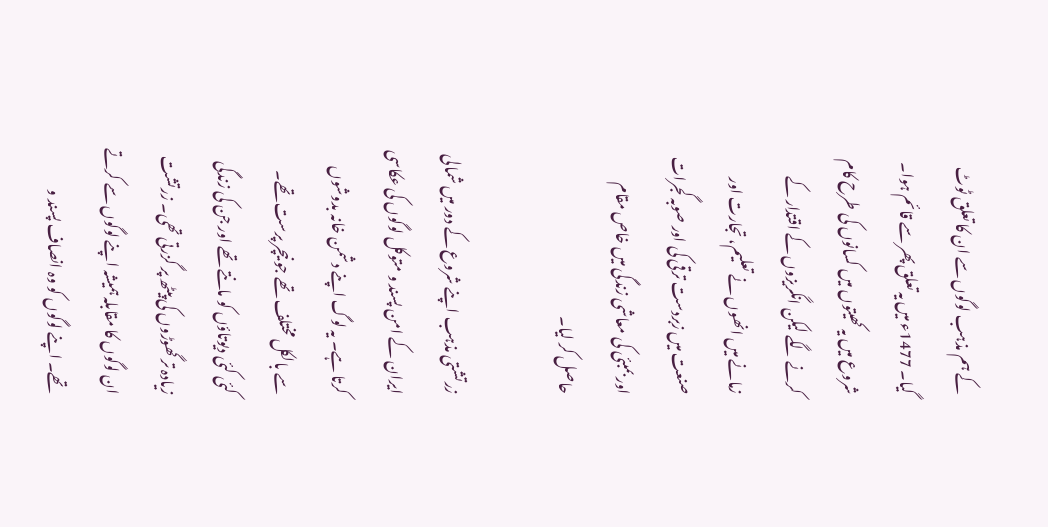کے ہم مذہب لوگوں سے ان کا تعلق ٹوٹ گیا۔ 1477ء میں یہ تعلق پھر سے قائم ہوا۔ شروع میں یہ کھیتوں میں کسانوں کی طرح کام کرنے لگے لیکن انگریزوں کے اقتدار کے زمانے میں انھوں نے تعلیم، تجارت اور صنعت میں زبردست ترقی کی اور صوبہ گجرات اور بمبئی کی معاشی زندگی میں خاص مقام حاصل کر لیا۔

زرتشتی مذہب اپنے شروع کے دور میں شمالی ایران کے امن پسند و متوکل لوگوں کی عکاسی کرتا ہے۔ یہ لوگ اپنے دشمن خانہ بدوشوں سے بالکل مختلف تھے جو نیچر پرست تھے۔ کئی کئی دیوتاؤں کو مانتے تھے اور جن کی زندگی زیادہ تر گھوڑوں کی پیٹھ پر گزرتی تھی۔ زرتشت ان لوگوں کا مقابلہ ہمیشہ اپنے لوگوں سے کرتے تھے۔ اپنے لوگوں کو وہ انصاف پسند و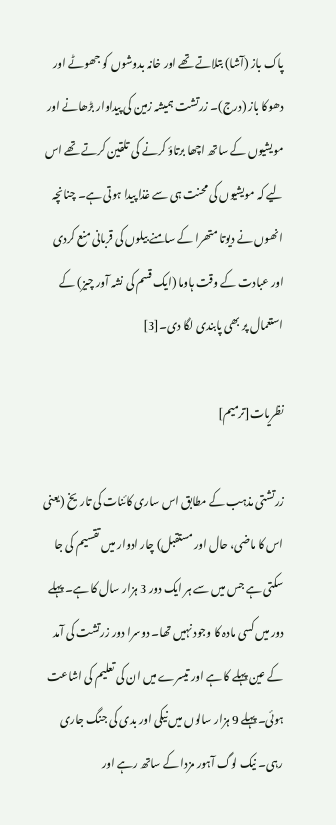پاک باز (آشا) بتلاتے تھے اور خانہ بدوشوں کو جھوٹے اور دھوکا باز (درج)۔ زرتشت ہمیشہ زمین کی پیداوار بڑھانے اور مویشیوں کے ساتھ اچھا برتاؤ کرنے کی تلقین کرتے تھے اس لیے کہ مویشیوں کی محنت ہی سے غذا پیدا ہوتی ہے۔ چنانچہ انھوں نے دیوتا متھرا کے سامنے بیلوں کی قربانی منع کردی اور عبادت کے وقت ہاوما (ایک قسم کی نشہ آور چیز) کے استعمال پر بھی پابندی لگا دی۔[3]

نظریات[ترمیم]

زرتشتی مذہب کے مطابق اس ساری کائنات کی تاریخ (یعنی اس کا ماضی، حال اور مستقبل) چار ادوار میں تقسیم کی جا سکتی ہے جس میں سے ہر ایک دور 3 ہزار سال کا ہے۔ پہلے دور میں کسی مادہ کا وجود نہیں تھا۔ دوسرا دور زرتشت کی آمد کے عین پہلے کا ہے اور تیسرے میں ان کی تعلیم کی اشاعت ہوئی۔ پہلے 9 ہزار سالوں میں نیکی اور بدی کی جنگ جاری رہی۔ نیک لوگ آہور مزدا کے ساتھ رہے اور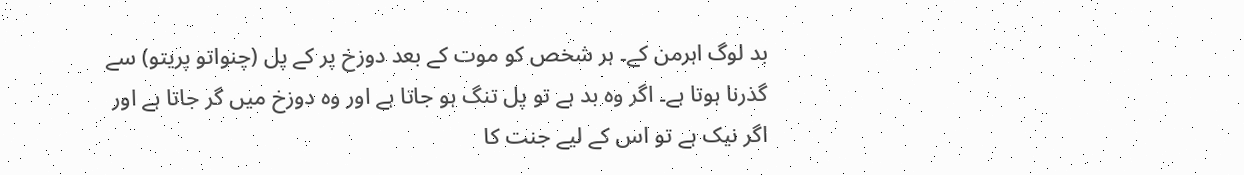بد لوگ اہرمن کے۔ ہر شخص کو موت کے بعد دوزخ پر کے پل (چنواتو پریتو) سے گذرنا ہوتا ہے۔ اگر وہ بد ہے تو پل تنگ ہو جاتا ہے اور وہ دوزخ میں گر جاتا ہے اور اگر نیک ہے تو اس کے لیے جنت کا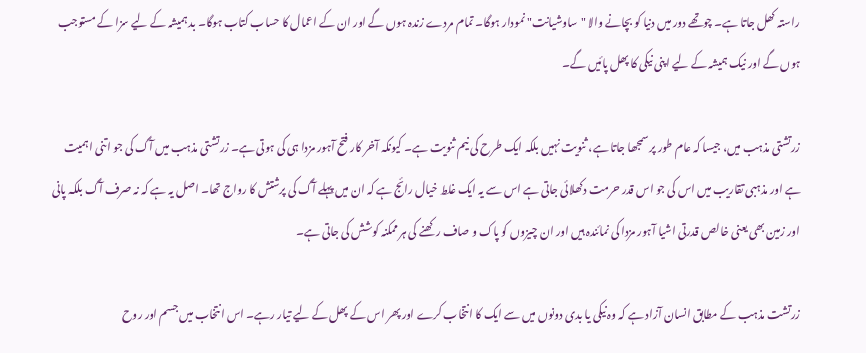راستہ کھل جاتا ہے۔ چوتھے دور میں دنیا کو بچانے والا "ساوشیانت" نمودار ہوگا۔ تمام مردے زندہ ہوں گے اور ان کے اعمال کا حساب کتاب ہوگا۔ بد ہمیشہ کے لیے سزا کے مستوجب ہوں گے اور نیک ہمیشہ کے لیے اپنی نیکی کا پھل پائیں گے۔

زرتشتی مذہب میں، جیسا کہ عام طور پر سمجھا جاتا ہے، ثنویت نہیں بلکہ ایک طرح کی نیم ثنویت ہے۔ کیونکہ آخر کار فتح آہور مزدا ہی کی ہوتی ہے۔ زرتشتی مذہب میں آگ کی جو اتنی اہمیت ہے اور مذہبی تقاریب میں اس کی جو اس قدر حرمت دکھلائی جاتی ہے اس سے یہ ایک غلط خیال رائج ہے کہ ان میں پہلے آگ کی پرشتش کا رواج تھا۔ اصل یہ ہے کہ نہ صرف آگ بلکہ پانی اور زمین بھی یعنی خالص قدرتی اشیا آہور مزدا کی نمائندہ ہیں اور ان چیزوں کو پاک و صاف رکھنے کی ہر ممکنہ کوشش کی جاتی ہے۔

زرتشت مذہب کے مطابق انسان آزاد ہے کہ وہ نیکی یا بدی دونوں میں سے ایک کا انتخاب کرے اور پھر اس کے پھل کے لیے تیار رہے۔ اس انتخاب میں جسم اور روح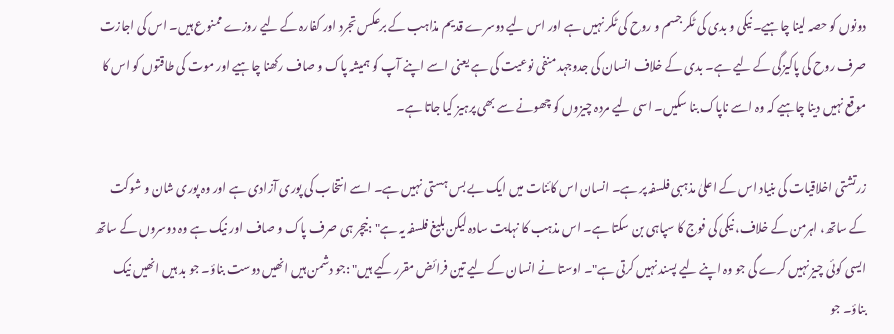دونوں کو حصہ لینا چاہیے۔ نیکی و بدی کی ٹکر جسم و روح کی ٹکر نہیں ہے اور اس لیے دوسرے قدیم مذاہب کے برعکس تجرد اور کفارہ کے لیے روزے ممنوع ہیں۔ اس کی اجازت صرف روح کی پاکیزگی کے لیے ہے۔ بدی کے خلاف انسان کی جدوجہد منفی نوعیت کی ہے یعنی اسے اپنے آپ کو ہمیشہ پاک و صاف رکھنا چاہیے اور موت کی طاقتوں کو اس کا موقع نہیں دینا چاہیے کہ وہ اسے ناپاک بنا سکیں۔ اسی لیے مردہ چیزوں کو چھونے سے بھی پرہیز کیا جاتا ہے۔

زرتشتی اخلاقیات کی بنیاد اس کے اعلیٰ مذہبی فلسفہ پر ہے۔ انسان اس کائنات میں ایک بے بس ہستی نہیں ہے۔ اسے انتخاب کی پوری آزادی ہے اور وہ پوری شان و شوکت کے ساتھ، اہرمن کے خلاف، نیکی کی فوج کا سپاہی بن سکتا ہے۔ اس مذہب کا نہایت سادہ لیکن بلیغ فلسفہ یہ ہے" :نیچر ہی صرف پاک و صاف اور نیک ہے وہ دوسروں کے ساتھ ایسی کوئی چیز نہیں کرے گی جو وہ اپنے لیے پسند نہیں کرتی ہے"۔ اوستا نے انسان کے لیے تین فرائض مقرر کیے ہیں" :جو دشمن ہیں انھیں دوست بناؤ۔ جو بد ہیں انھیں نیک بناؤ۔ جو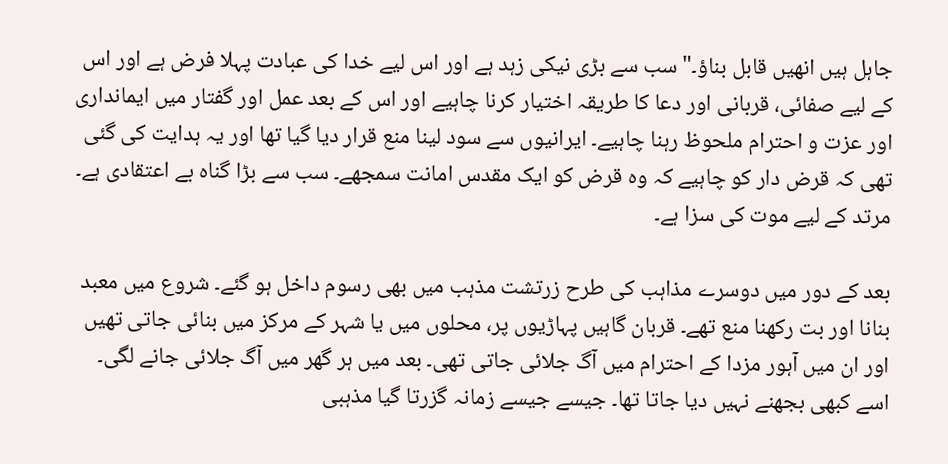جاہل ہیں انھیں قابل بناؤ۔" سب سے بڑی نیکی زہد ہے اور اس لیے خدا کی عبادت پہلا فرض ہے اور اس کے لیے صفائی، قربانی اور دعا کا طریقہ اختیار کرنا چاہیے اور اس کے بعد عمل اور گفتار میں ایمانداری اور عزت و احترام ملحوظ رہنا چاہیے۔ ایرانیوں سے سود لینا منع قرار دیا گیا تھا اور یہ ہدایت کی گئی تھی کہ قرض دار کو چاہیے کہ وہ قرض کو ایک مقدس امانت سمجھے۔ سب سے بڑا گناہ بے اعتقادی ہے۔ مرتد کے لیے موت کی سزا ہے۔

بعد کے دور میں دوسرے مذاہب کی طرح زرتشت مذہب میں بھی رسوم داخل ہو گئے۔ شروع میں معبد بنانا اور بت رکھنا منع تھے۔ قربان گاہیں پہاڑیوں پر، محلوں میں یا شہر کے مرکز میں بنائی جاتی تھیں اور ان میں آہور مزدا کے احترام میں آگ جلائی جاتی تھی۔ بعد میں ہر گھر میں آگ جلائی جانے لگی۔ اسے کبھی بجھنے نہیں دیا جاتا تھا۔ جیسے جیسے زمانہ گزرتا گیا مذہبی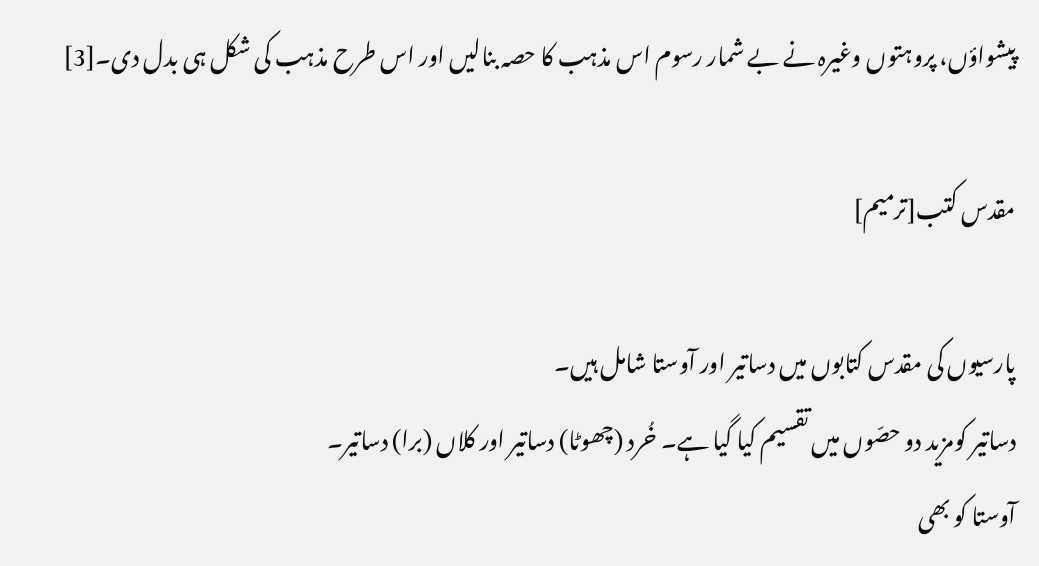پیشواؤں، پروہتوں وغیرہ نے بے شمار رسوم اس مذہب کا حصہ بنالیں اور اس طرح مذہب کی شکل ہی بدل دی۔[3]

مقدس کتب[ترمیم]

پارسیوں کی مقدس کتابوں میں دساتیر اور آوستا شامل ہیں۔
دساتیر کومزید دو حصّوں میں تقسیم کیا گیا ہے۔ خُرد (چھوٹا) دساتیر اور کلاں (برا) دساتیر۔
آوستا کو بھی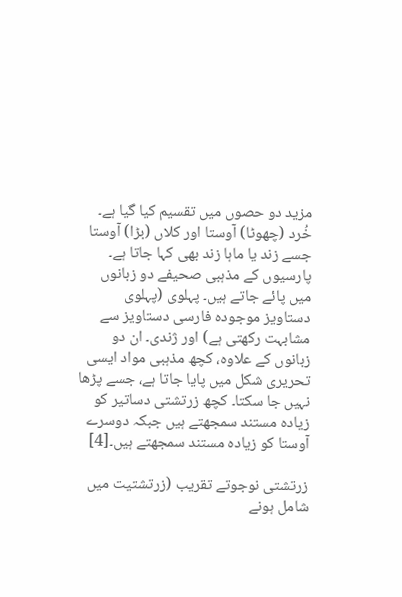مزید دو حصوں میں تقسیم کیا گیا ہے۔ خُرد (چھوٹا) آوستا اور کلاں (بڑا) آوستا جسے زند یا ماہا زند بھی کہا جاتا ہے۔
پارسیوں کے مذہبی صحیفے دو زبانوں میں پائے جاتے ہیں۔ پہلوی (پہلوی دستاویز موجودہ فارسی دستاویز سے مشابہت رکھتی ہے) اور ژندی۔ ان دو زبانوں کے علاوہ، کچھ مذہبی مواد ایسی تحریری شکل میں پایا جاتا ہے، جسے پڑها نہیں جا سکتا۔ کچھ زرتشتی دساتیر کو زیادہ مستند سمجھتے ہیں جبکہ دوسرے آوستا کو زیادہ مستند سمجھتے ہیں۔[4]

زرتشتی نوجوتے تقریب (زرتشتیت میں شامل ہونے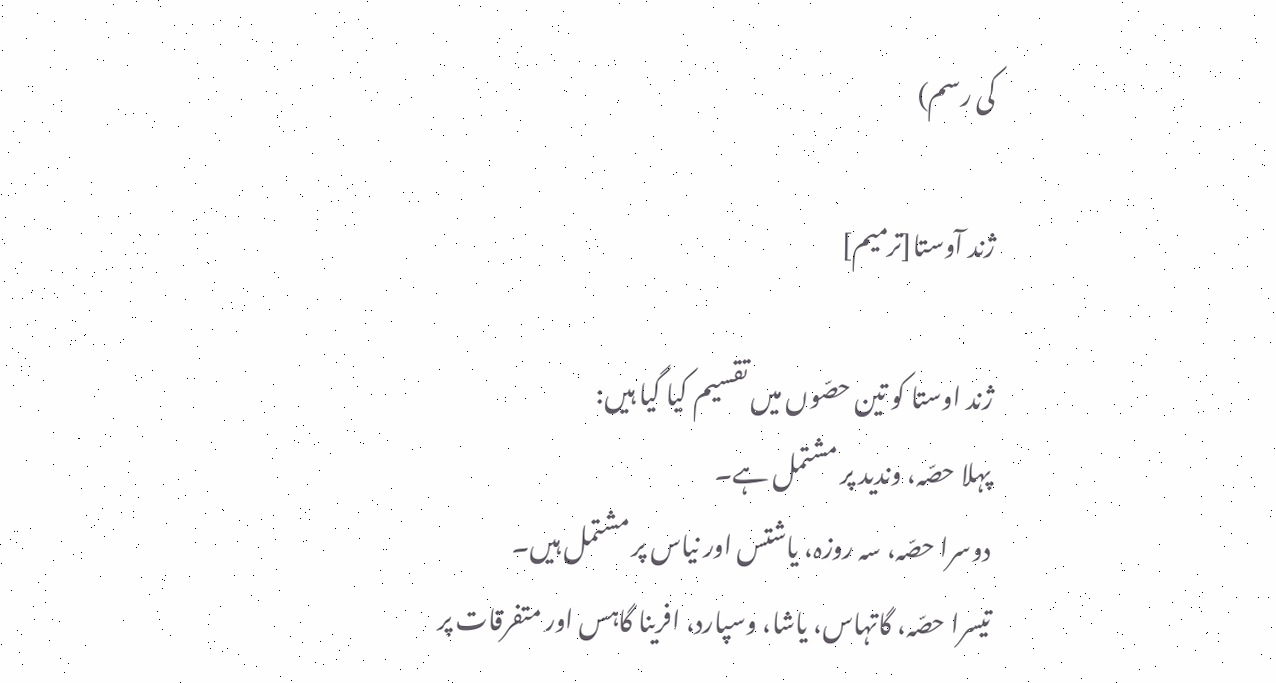کی رسم)

ژند آوستا[ترمیم]

ژند اوستا کو تین حصّوں میں تقسیم کیا گیا ہیں:
پہلا حصّہ، وندید پر مشتمل ہے۔
دوسرا حصّہ، سہ روزہ، یاشتس اور نیاس پر مشتمل ہیں۔
تیسرا حصّہ، گاتہاس، یاشا، وسپارد، افرینا گاہس اور متفرقات پر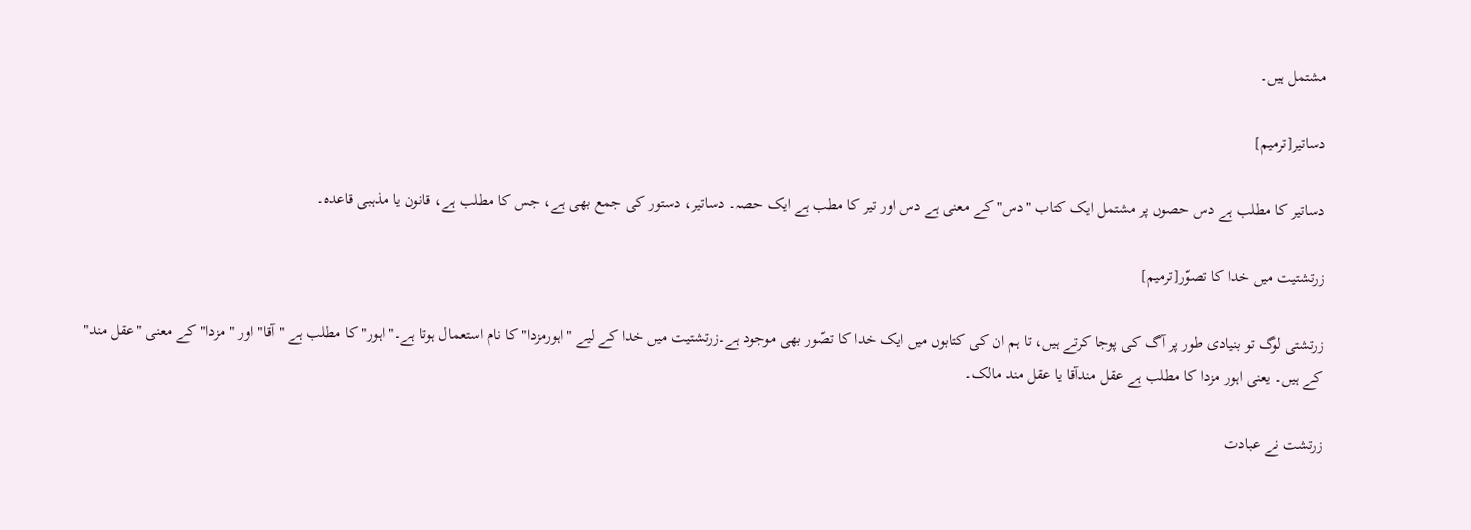مشتمل ہیں۔

دساتیر[ترمیم]

دساتیر کا مطلب ہے دس حصوں پر مشتمل ایک کتاب "دس" کے معنی ہے دس اور تیر کا مطب ہے ایک حصہ۔ دساتیر، دستور کی جمع بھی ہے، جس کا مطلب ہے، قانون یا مذہبی قاعدہ۔

زرتشتیت میں خدا کا تصوّر[ترمیم]

زرتشتی لوگ تو بنیادی طور پر آگ کی پوجا کرتے ہیں، تا ہم ان کی کتابوں میں ایک خدا کا تصّور بھی موجود ہے۔زرتشتیت میں خدا کے لیے "اہورمزدا" کا نام استعمال ہوتا ہے۔"اہور" کا مطلب ہے "آقا" اور "مزدا" کے معنی "عقل مند" کے ہیں۔ یعنی اہور مزدا کا مطلب ہے عقل مندآقا یا عقل مند مالک۔

زرتشت نے عبادت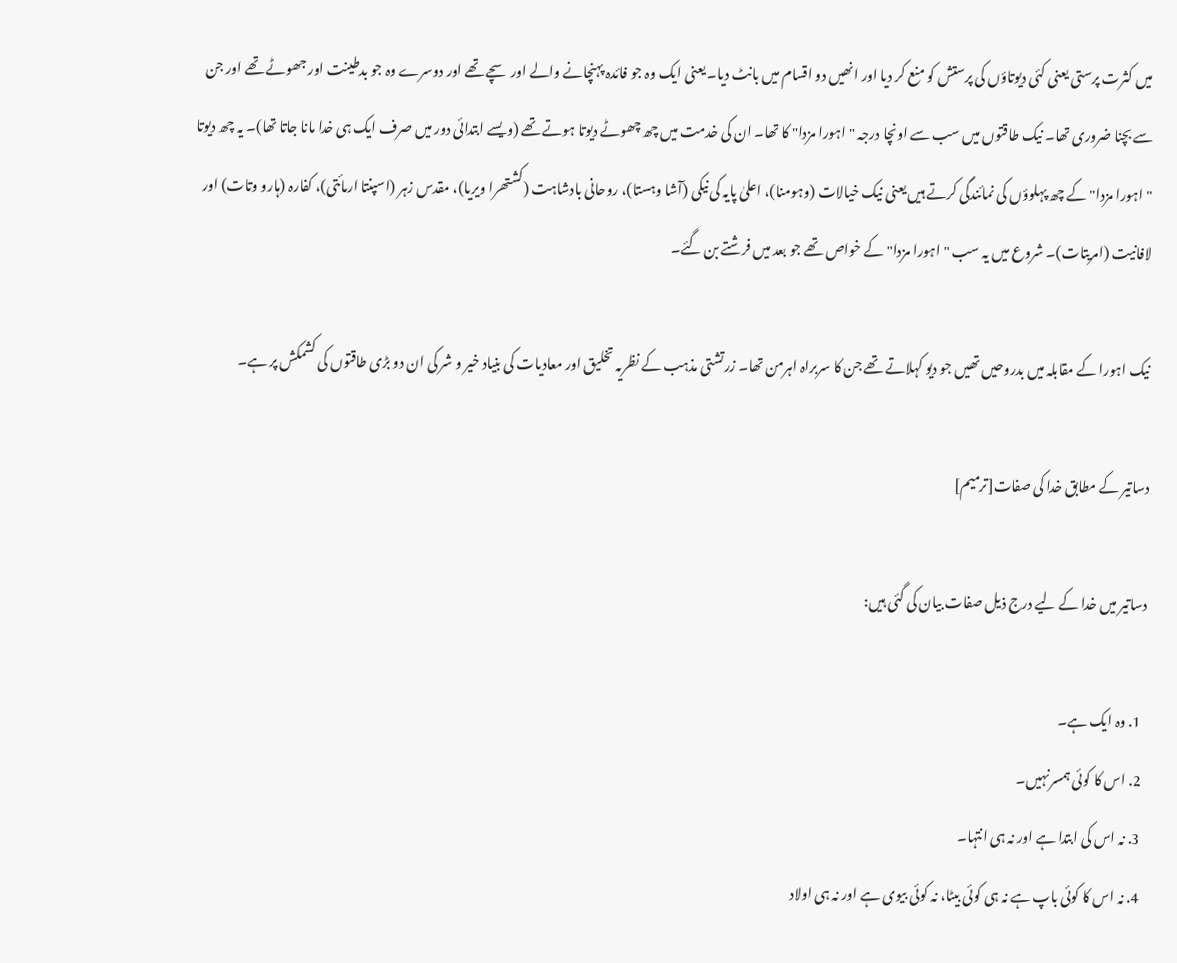میں کثرت پرستی یعنی کئی دیوتاؤں کی پرستش کو منع کر دیا اور انھیں دو اقسام میں بانٹ دیا۔ یعنی ایک وہ جو فائدہ پہنچانے والے اور سچے تھے اور دوسرے وہ جو بدطینت اور جھوٹے تھے اور جن سے بچنا ضروری تھا۔ نیک طاقتوں میں سب سے اونچا درجہ "اہورا مزدا" کا تھا۔ ان کی خدمت میں چھ چھوٹے دیوتا ہوتے تھے (ویسے ابتدائی دور میں صرف ایک ہی خدا مانا جاتا تھا)۔ یہ چھ دیوتا "اہورا مزدا" کے چھ پہلوؤں کی نمائندگی کرتے ہیں یعنی نیک خیالات (وہومنا)، اعلیٰ پایہ کی نیکی (آشا وہستا)، روحانی بادشاہت (کشتھرا ویریا)، مقدس زہر (اسپنتا ارمائتی)، کفارہ (ہارو وتات) اور لافانیت (امریتات)۔ شروع میں یہ سب "اہورا مزدا" کے خواص تھے جو بعد میں فرشتے بن گئے۔

نیک اہورا کے مقابلہ میں بدروحیں تھیں جو دیو کہلاتے تھے جن کا سربراہ اہرمن تھا۔ زرتشتی مذہب کے نظریہ تخلیق اور معادیات کی بنیاد خیر و شر کی ان دو بڑی طاقتوں کی کشمکش پر ہے۔

دساتیر کے مطابق خدا کی صفات[ترمیم]

دساتیر میں خدا کے لیے درج ذیل صفات بیان کی گئی ہیں:

  1. وہ ایک ہے۔
  2. اس کا کوئی ہمسرنہیں۔
  3. نہ اس کی ابتدا ہے اور نہ ہی انتہا۔
  4. نہ اس کا کوئی باپ ہے نہ ہی کوئی بیٹا، نہ کوئی بیوی ہے اور نہ ہی اولاد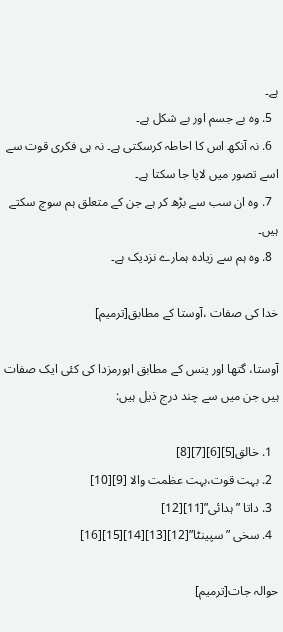ہے۔
  5. وہ بے جسم اور بے شکل ہے۔
  6. نہ آنکھ اس کا احاطہ کرسکتی ہے۔ نہ ہی فکری قوت سے اسے تصور میں لایا جا سکتا ہے۔
  7. وہ ان سب سے بڑھ کر ہے جن کے متعلق ہم سوچ سکتے ہیں۔
  8. وہ ہم سے زیادہ ہمارے نزدیک ہے۔

خدا کی صفات ،آوستا کے مطابق[ترمیم]

آوستا، گتھا اور ینس کے مطابق اہورمزدا کی کئی ایک صفات ہیں جن میں سے چند درج ذیل ہیں:

  1. خالق[5][6][7][8]
  2. بہت قوت،بہت عظمت والا [9][10]
  3. داتا ”ہدائی”[11][12]
  4. سخی ”سپینٹا”[12][13][14][15][16]

حوالہ جات[ترمیم]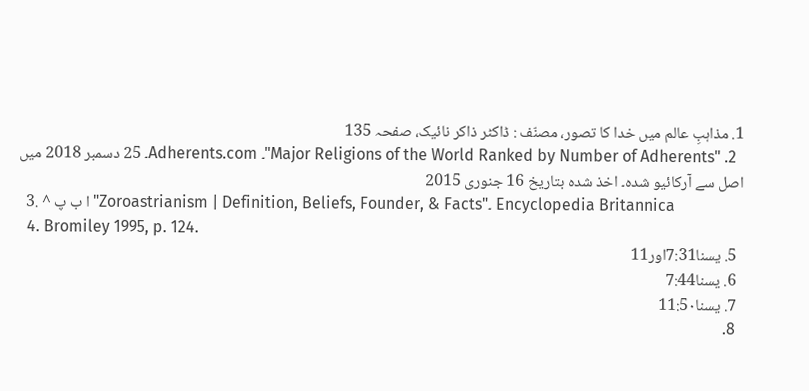1. مذاہبِ عالم میں خدا کا تصور، مصنّف : ڈاکٹر ذاکر نائیک، صفحہ 135
  2. "Major Religions of the World Ranked by Number of Adherents"۔ Adherents.com۔ 25 دسمبر 2018 میں اصل سے آرکائیو شدہ۔ اخذ شدہ بتاریخ 16 جنوری 2015
  3. ^ ا ب پ "Zoroastrianism | Definition, Beliefs, Founder, & Facts"۔ Encyclopedia Britannica
  4. Bromiley 1995, p. 124.
  5. یسنا7:31اور11
  6. یسنا7:44
  7. یسنا11:5٠
  8.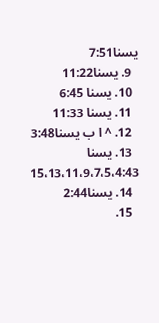یسنا7:51
  9. یسنا11:22
  10. یسنا 6:45
  11. یسنا 11:33
  12. ^ ا ب یسنا3:48
  13. یسنا 15،13،11،9،7،5،4:43
  14. یسنا2:44
  15.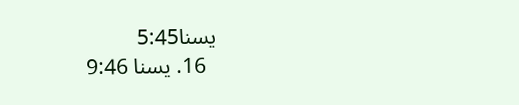یسنا5:45
  16. یسنا 9:46